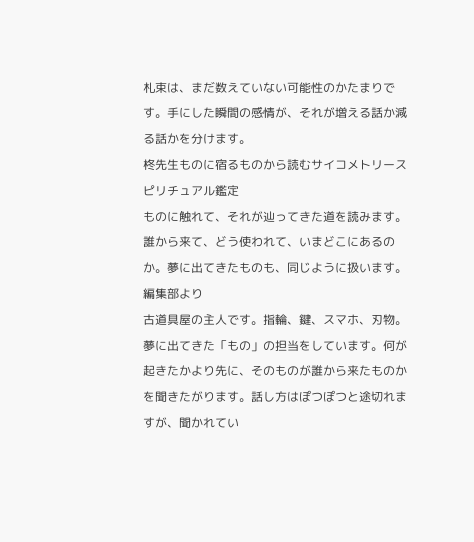札束は、まだ数えていない可能性のかたまりです。手にした瞬間の感情が、それが増える話か減る話かを分けます。
柊先生ものに宿るものから読むサイコメトリースピリチュアル鑑定
ものに触れて、それが辿ってきた道を読みます。誰から来て、どう使われて、いまどこにあるのか。夢に出てきたものも、同じように扱います。
編集部より
古道具屋の主人です。指輪、鍵、スマホ、刃物。夢に出てきた「もの」の担当をしています。何が起きたかより先に、そのものが誰から来たものかを聞きたがります。話し方はぽつぽつと途切れますが、聞かれてい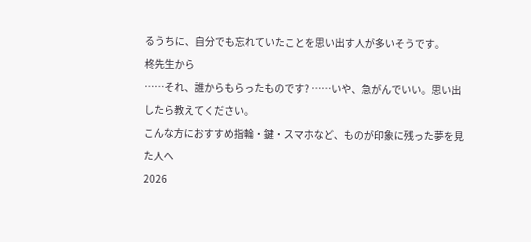るうちに、自分でも忘れていたことを思い出す人が多いそうです。
柊先生から
……それ、誰からもらったものです? ……いや、急がんでいい。思い出したら教えてください。
こんな方におすすめ指輪・鍵・スマホなど、ものが印象に残った夢を見た人へ
2026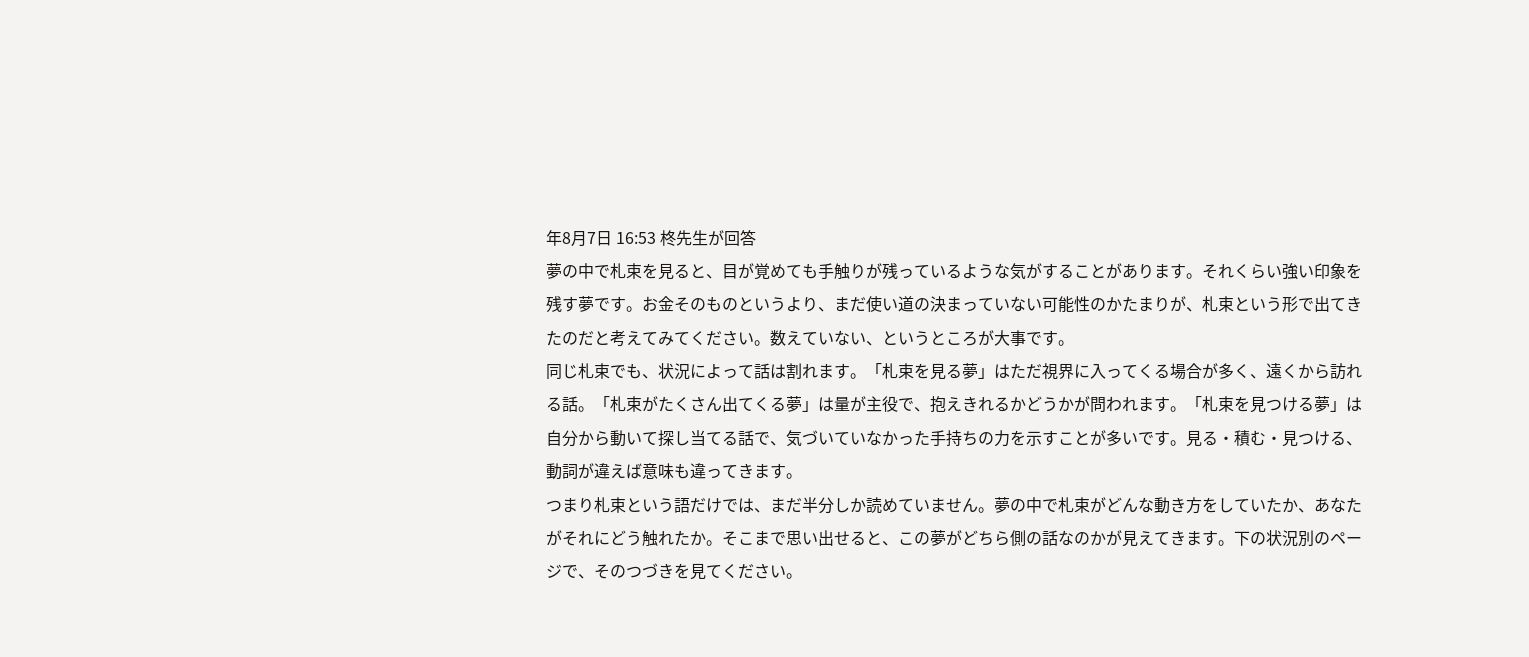年8月7日 16:53 柊先生が回答
夢の中で札束を見ると、目が覚めても手触りが残っているような気がすることがあります。それくらい強い印象を残す夢です。お金そのものというより、まだ使い道の決まっていない可能性のかたまりが、札束という形で出てきたのだと考えてみてください。数えていない、というところが大事です。
同じ札束でも、状況によって話は割れます。「札束を見る夢」はただ視界に入ってくる場合が多く、遠くから訪れる話。「札束がたくさん出てくる夢」は量が主役で、抱えきれるかどうかが問われます。「札束を見つける夢」は自分から動いて探し当てる話で、気づいていなかった手持ちの力を示すことが多いです。見る・積む・見つける、動詞が違えば意味も違ってきます。
つまり札束という語だけでは、まだ半分しか読めていません。夢の中で札束がどんな動き方をしていたか、あなたがそれにどう触れたか。そこまで思い出せると、この夢がどちら側の話なのかが見えてきます。下の状況別のページで、そのつづきを見てください。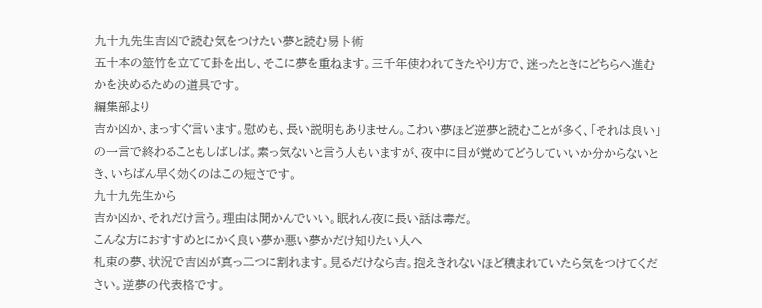九十九先生吉凶で読む気をつけたい夢と読む易卜術
五十本の筮竹を立てて卦を出し、そこに夢を重ねます。三千年使われてきたやり方で、迷ったときにどちらへ進むかを決めるための道具です。
編集部より
吉か凶か、まっすぐ言います。慰めも、長い説明もありません。こわい夢ほど逆夢と読むことが多く、「それは良い」の一言で終わることもしばしば。素っ気ないと言う人もいますが、夜中に目が覚めてどうしていいか分からないとき、いちばん早く効くのはこの短さです。
九十九先生から
吉か凶か、それだけ言う。理由は聞かんでいい。眠れん夜に長い話は毒だ。
こんな方におすすめとにかく良い夢か悪い夢かだけ知りたい人へ
札束の夢、状況で吉凶が真っ二つに割れます。見るだけなら吉。抱えきれないほど積まれていたら気をつけてください。逆夢の代表格です。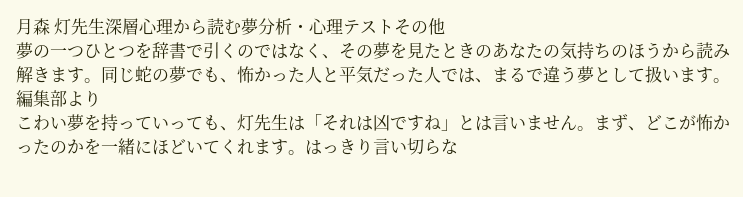月森 灯先生深層心理から読む夢分析・心理テストその他
夢の一つひとつを辞書で引くのではなく、その夢を見たときのあなたの気持ちのほうから読み解きます。同じ蛇の夢でも、怖かった人と平気だった人では、まるで違う夢として扱います。
編集部より
こわい夢を持っていっても、灯先生は「それは凶ですね」とは言いません。まず、どこが怖かったのかを一緒にほどいてくれます。はっきり言い切らな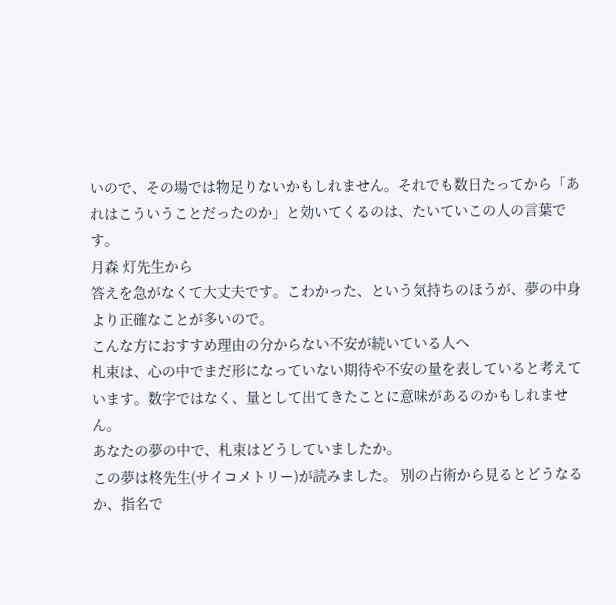いので、その場では物足りないかもしれません。それでも数日たってから「あれはこういうことだったのか」と効いてくるのは、たいていこの人の言葉です。
月森 灯先生から
答えを急がなくて大丈夫です。こわかった、という気持ちのほうが、夢の中身より正確なことが多いので。
こんな方におすすめ理由の分からない不安が続いている人へ
札束は、心の中でまだ形になっていない期待や不安の量を表していると考えています。数字ではなく、量として出てきたことに意味があるのかもしれません。
あなたの夢の中で、札束はどうしていましたか。
この夢は柊先生(サイコメトリー)が読みました。 別の占術から見るとどうなるか、指名で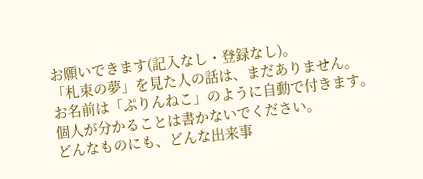お願いできます(記入なし・登録なし)。
「札束の夢」を見た人の話は、まだありません。
お名前は「ぷりんねこ」のように自動で付きます。
個人が分かることは書かないでください。
どんなものにも、どんな出来事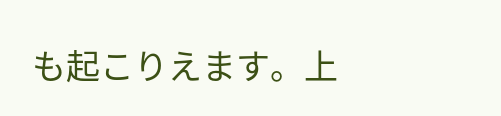も起こりえます。上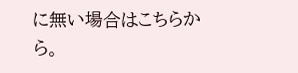に無い場合はこちらから。